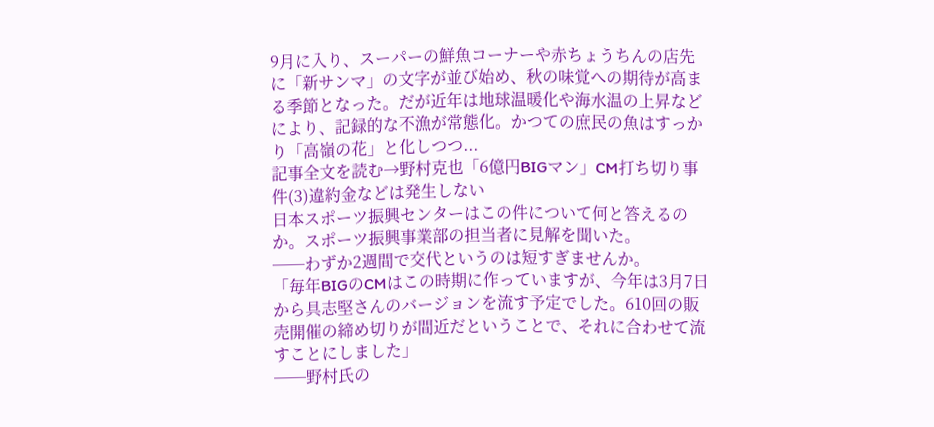9月に入り、スーパーの鮮魚コーナーや赤ちょうちんの店先に「新サンマ」の文字が並び始め、秋の味覚への期待が高まる季節となった。だが近年は地球温暖化や海水温の上昇などにより、記録的な不漁が常態化。かつての庶民の魚はすっかり「高嶺の花」と化しつつ...
記事全文を読む→野村克也「6億円BIGマン」CM打ち切り事件(3)違約金などは発生しない
日本スポーツ振興センターはこの件について何と答えるのか。スポーツ振興事業部の担当者に見解を聞いた。
──わずか2週間で交代というのは短すぎませんか。
「毎年BIGのCMはこの時期に作っていますが、今年は3月7日から具志堅さんのバージョンを流す予定でした。610回の販売開催の締め切りが間近だということで、それに合わせて流すことにしました」
──野村氏の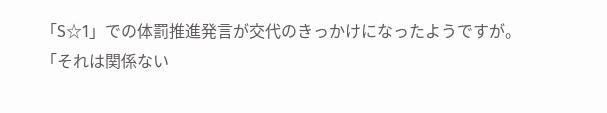「S☆1」での体罰推進発言が交代のきっかけになったようですが。
「それは関係ない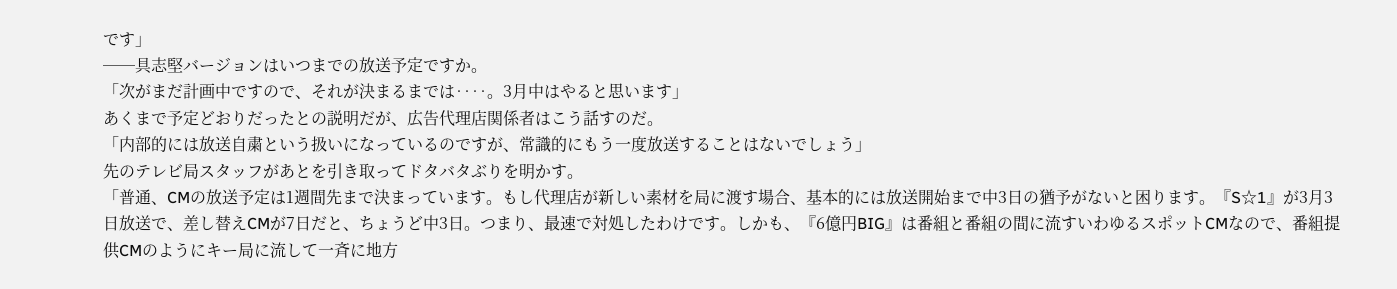です」
──具志堅バージョンはいつまでの放送予定ですか。
「次がまだ計画中ですので、それが決まるまでは‥‥。3月中はやると思います」
あくまで予定どおりだったとの説明だが、広告代理店関係者はこう話すのだ。
「内部的には放送自粛という扱いになっているのですが、常識的にもう一度放送することはないでしょう」
先のテレビ局スタッフがあとを引き取ってドタバタぶりを明かす。
「普通、CMの放送予定は1週間先まで決まっています。もし代理店が新しい素材を局に渡す場合、基本的には放送開始まで中3日の猶予がないと困ります。『S☆1』が3月3日放送で、差し替えCMが7日だと、ちょうど中3日。つまり、最速で対処したわけです。しかも、『6億円BIG』は番組と番組の間に流すいわゆるスポットCMなので、番組提供CMのようにキー局に流して一斉に地方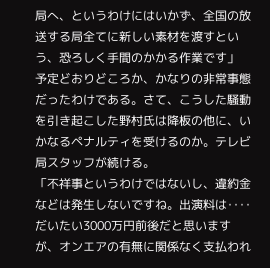局へ、というわけにはいかず、全国の放送する局全てに新しい素材を渡すという、恐ろしく手間のかかる作業です」
予定どおりどころか、かなりの非常事態だったわけである。さて、こうした騒動を引き起こした野村氏は降板の他に、いかなるペナルティを受けるのか。テレビ局スタッフが続ける。
「不祥事というわけではないし、違約金などは発生しないですね。出演料は‥‥だいたい3000万円前後だと思いますが、オンエアの有無に関係なく支払われ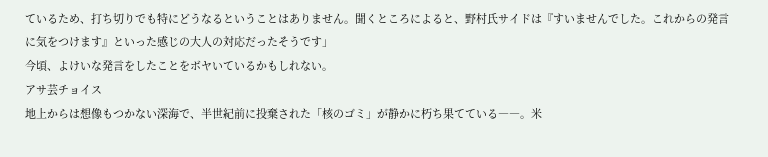ているため、打ち切りでも特にどうなるということはありません。聞くところによると、野村氏サイドは『すいませんでした。これからの発言に気をつけます』といった感じの大人の対応だったそうです」
今頃、よけいな発言をしたことをボヤいているかもしれない。
アサ芸チョイス
地上からは想像もつかない深海で、半世紀前に投棄された「核のゴミ」が静かに朽ち果てている――。米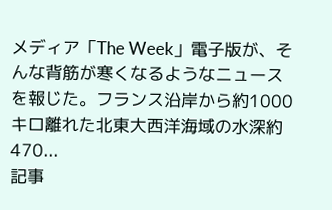メディア「The Week」電子版が、そんな背筋が寒くなるようなニュースを報じた。フランス沿岸から約1000キロ離れた北東大西洋海域の水深約470...
記事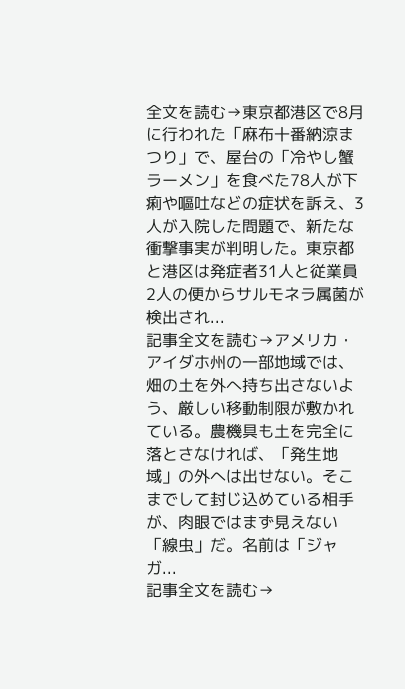全文を読む→東京都港区で8月に行われた「麻布十番納涼まつり」で、屋台の「冷やし蟹ラーメン」を食べた78人が下痢や嘔吐などの症状を訴え、3人が入院した問題で、新たな衝撃事実が判明した。東京都と港区は発症者31人と従業員2人の便からサルモネラ属菌が検出され...
記事全文を読む→アメリカ・アイダホ州の一部地域では、畑の土を外へ持ち出さないよう、厳しい移動制限が敷かれている。農機具も土を完全に落とさなければ、「発生地域」の外へは出せない。そこまでして封じ込めている相手が、肉眼ではまず見えない「線虫」だ。名前は「ジャガ...
記事全文を読む→